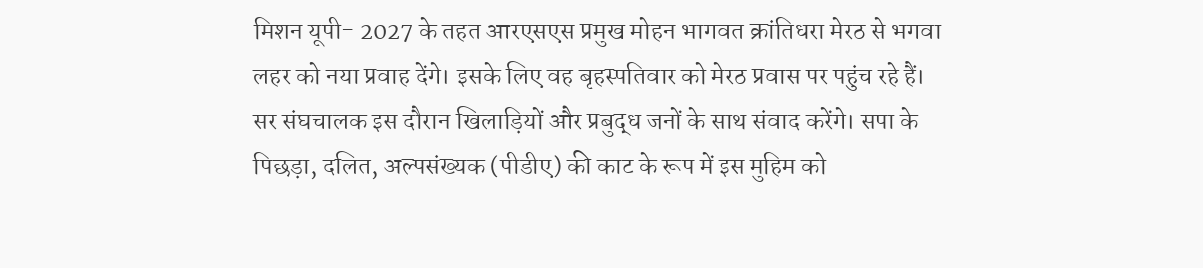मिशन यूपी- 2027 के तहत आरएसएस प्रमुख मोहन भागवत क्रांतिधरा मेरठ से भगवा लहर को नया प्रवाह देंगे। इसके लिए वह बृहस्पतिवार को मेरठ प्रवास पर पहुंच रहे हैं। सर संघचालक इस दौरान खिलाड़ियों और प्रबुद्ध जनों के साथ संवाद करेंगे। सपा के पिछड़ा, दलित, अल्पसंख्यक (पीडीए) की काट के रूप में इस मुहिम को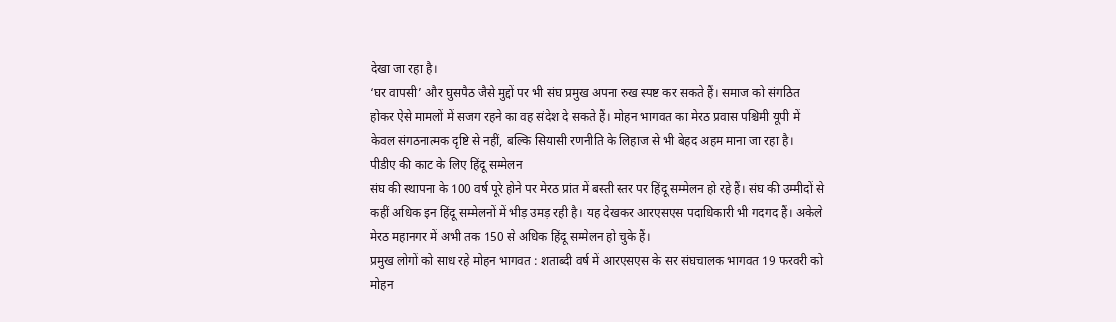देखा जा रहा है।
‘घर वापसी’ और घुसपैठ जैसे मुद्दों पर भी संघ प्रमुख अपना रुख स्पष्ट कर सकते हैं। समाज को संगठित होकर ऐसे मामलों में सजग रहने का वह संदेश दे सकते हैं। मोहन भागवत का मेरठ प्रवास पश्चिमी यूपी में केवल संगठनात्मक दृष्टि से नहीं, बल्कि सियासी रणनीति के लिहाज से भी बेहद अहम माना जा रहा है।
पीडीए की काट के लिए हिंदू सम्मेलन
संघ की स्थापना के 100 वर्ष पूरे होने पर मेरठ प्रांत में बस्ती स्तर पर हिंदू सम्मेलन हो रहे हैं। संघ की उम्मीदों से कहीं अधिक इन हिंदू सम्मेलनों में भीड़ उमड़ रही है। यह देखकर आरएसएस पदाधिकारी भी गदगद हैं। अकेले मेरठ महानगर में अभी तक 150 से अधिक हिंदू सम्मेलन हो चुके हैं।
प्रमुख लोगों को साध रहे मोहन भागवत : शताब्दी वर्ष में आरएसएस के सर संघचालक भागवत 19 फरवरी को मोहन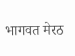भागवत मेरठ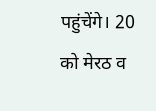पहुंचेंगे। 20 को मेरठ व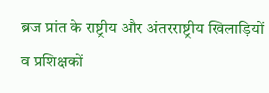ब्रज प्रांत के राष्ट्रीय और अंतरराष्ट्रीय खिलाड़ियों व प्रशिक्षकों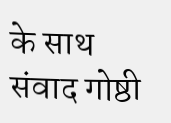के साथ संवाद गोष्ठी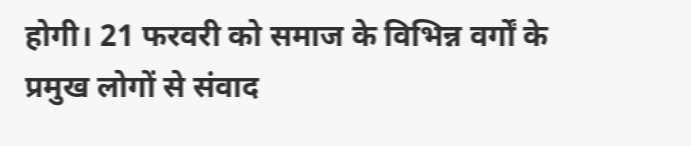होगी। 21 फरवरी को समाज के विभिन्न वर्गों के प्रमुख लोगों से संवाद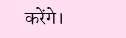करेंगे।